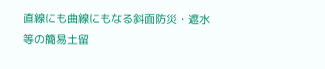直線にも曲線にもなる斜面防災・遮水等の簡易土留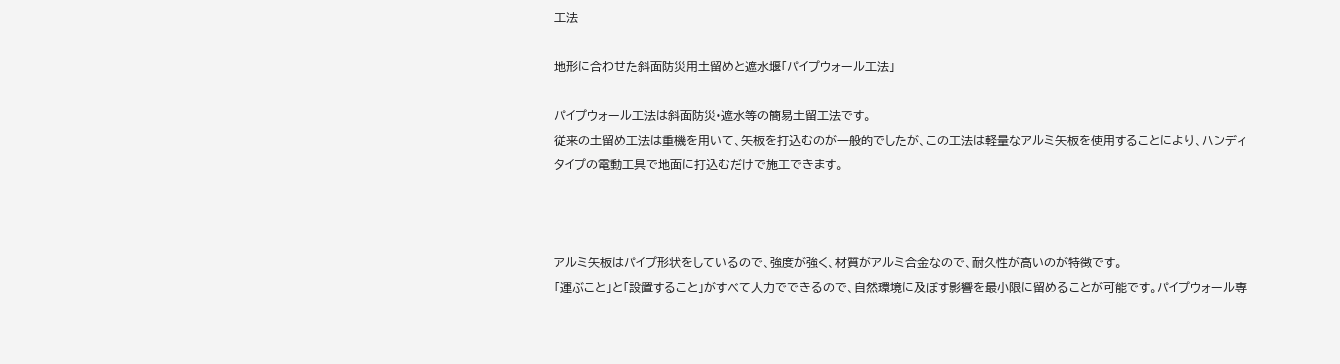工法

地形に合わせた斜面防災用土留めと遮水堰「パイプウォール工法」

パイプウォール工法は斜面防災·遮水等の簡易土留工法です。
従来の土留め工法は重機を用いて、矢板を打込むのが一般的でしたが、この工法は軽量なアルミ矢板を使用することにより、ハンディタイプの電動工具で地面に打込むだけで施工できます。



アルミ矢板はパイプ形状をしているので、強度が強く、材質がアルミ合金なので、耐久性が高いのが特徴です。
「運ぶこと」と「設置すること」がすべて人力でできるので、自然環境に及ぼす影響を最小限に留めることが可能です。パイプウォール専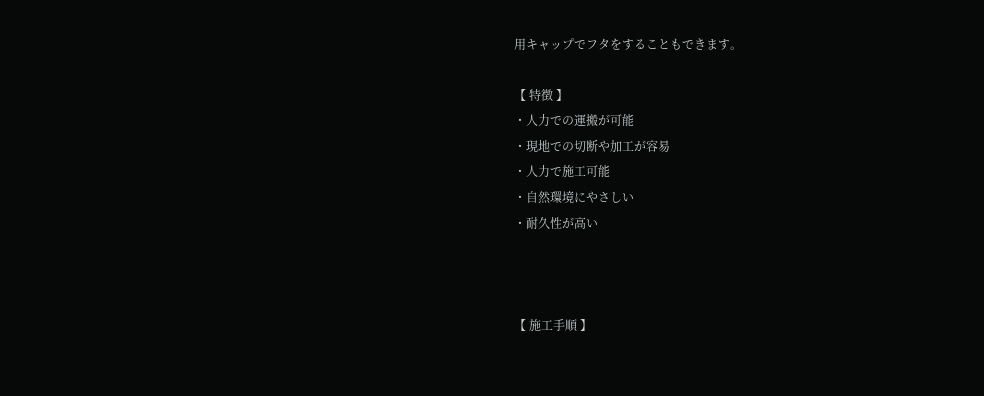用キャップでフタをすることもできます。

【 特徴 】
・人力での運搬が可能
・現地での切断や加工が容易
・人力で施工可能
・自然環境にやさしい
・耐久性が高い



【 施工手順 】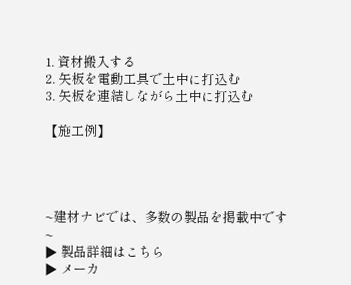1. 資材搬入する
2. 矢板を電動工具で土中に打込む
3. 矢板を連結しながら土中に打込む

【施工例】




~建材ナビでは、多数の製品を掲載中です~
▶ 製品詳細はこちら
▶ メーカ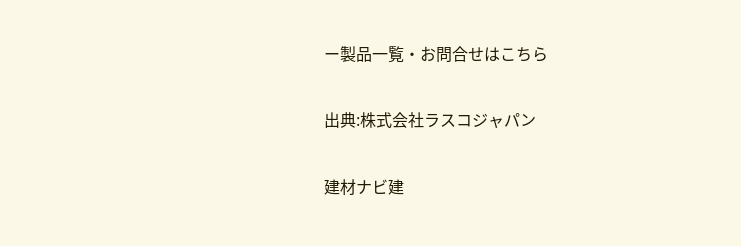ー製品一覧・お問合せはこちら

出典:株式会社ラスコジャパン

建材ナビ建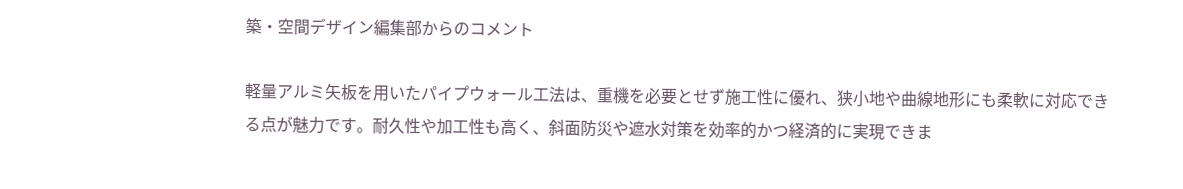築・空間デザイン編集部からのコメント

軽量アルミ矢板を用いたパイプウォール工法は、重機を必要とせず施工性に優れ、狭小地や曲線地形にも柔軟に対応できる点が魅力です。耐久性や加工性も高く、斜面防災や遮水対策を効率的かつ経済的に実現できま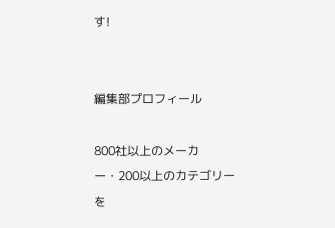す!


編集部プロフィール

800社以上のメーカー・200以上のカテゴリーを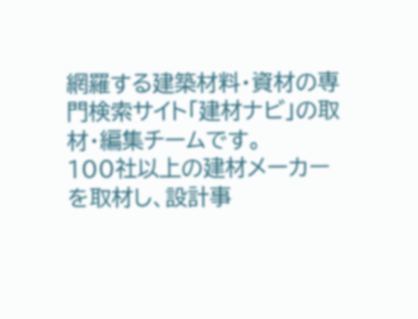網羅する建築材料・資材の専門検索サイト「建材ナビ」の取材・編集チームです。
100社以上の建材メーカーを取材し、設計事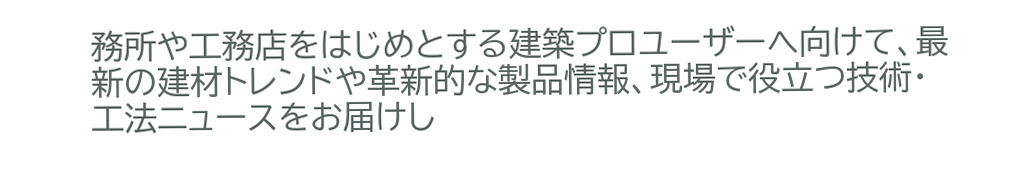務所や工務店をはじめとする建築プロユーザーへ向けて、最新の建材トレンドや革新的な製品情報、現場で役立つ技術・工法ニュースをお届けし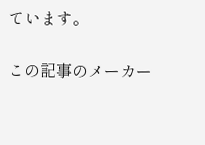ています。

この記事のメーカー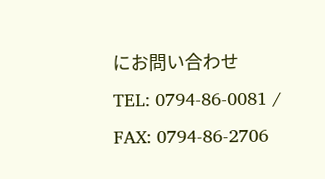にお問い合わせ
TEL: 0794-86-0081 / FAX: 0794-86-2706